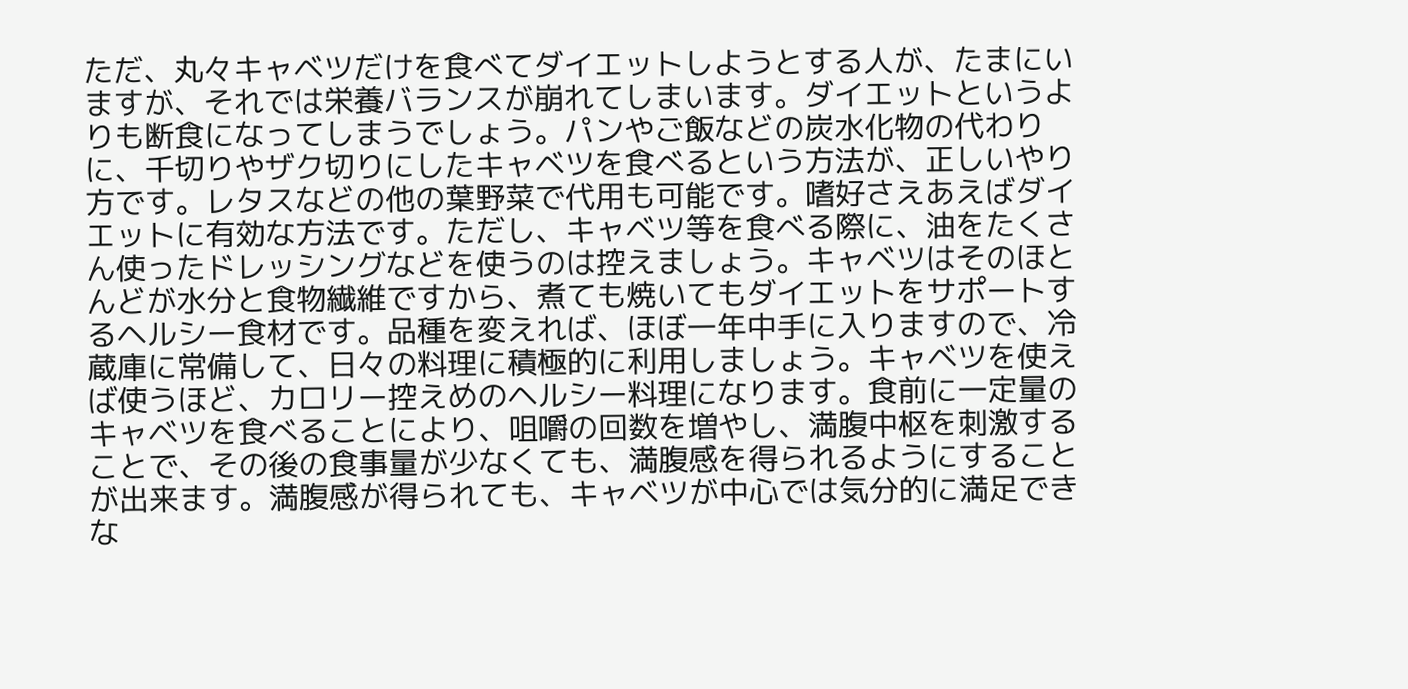ただ、丸々キャベツだけを食べてダイエットしようとする人が、たまにいますが、それでは栄養バランスが崩れてしまいます。ダイエットというよりも断食になってしまうでしょう。パンやご飯などの炭水化物の代わりに、千切りやザク切りにしたキャベツを食べるという方法が、正しいやり方です。レタスなどの他の葉野菜で代用も可能です。嗜好さえあえばダイエットに有効な方法です。ただし、キャベツ等を食べる際に、油をたくさん使ったドレッシングなどを使うのは控えましょう。キャベツはそのほとんどが水分と食物繊維ですから、煮ても焼いてもダイエットをサポートするヘルシー食材です。品種を変えれば、ほぼ一年中手に入りますので、冷蔵庫に常備して、日々の料理に積極的に利用しましょう。キャベツを使えば使うほど、カロリー控えめのヘルシー料理になります。食前に一定量のキャベツを食べることにより、咀嚼の回数を増やし、満腹中枢を刺激することで、その後の食事量が少なくても、満腹感を得られるようにすることが出来ます。満腹感が得られても、キャベツが中心では気分的に満足できな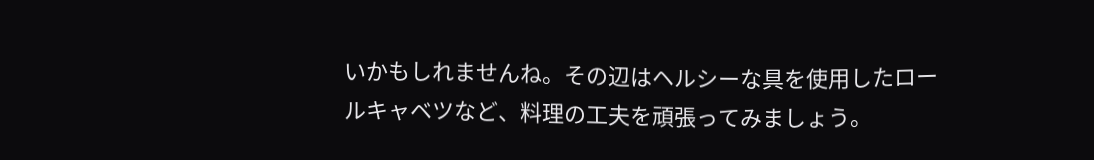いかもしれませんね。その辺はヘルシーな具を使用したロールキャベツなど、料理の工夫を頑張ってみましょう。